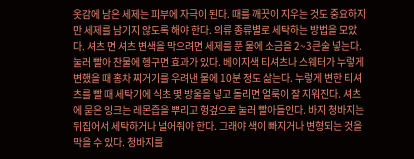옷감에 남은 세제는 피부에 자극이 된다. 때를 깨끗이 지우는 것도 중요하지만 세제를 남기지 않도록 해야 한다. 의류 종류별로 세탁하는 방법을 모았다. 셔츠 면 셔츠 변색을 막으려면 세제를 푼 물에 소금을 2~3큰술 넣는다. 눌러 빨아 찬물에 헹구면 효과가 있다. 베이지색 티셔츠나 스웨터가 누렇게 변했을 때 홍차 찌거기를 우려낸 물에 10분 정도 삶는다. 누렇게 변한 티셔츠를 빨 때 세탁기에 식초 몇 방울을 넣고 돌리면 얼룩이 잘 지워진다. 셔츠에 묻은 잉크는 레몬즙을 뿌리고 헝겊으로 눌러 빨아들인다. 바지 청바지는 뒤집어서 세탁하거나 널어줘야 한다. 그래야 색이 빠지거나 변형되는 것을 막을 수 있다. 청바지를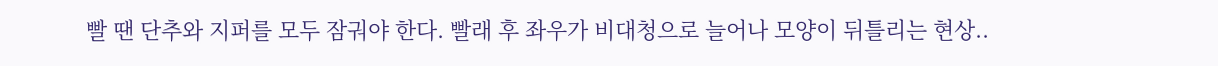빨 땐 단추와 지퍼를 모두 잠궈야 한다. 빨래 후 좌우가 비대청으로 늘어나 모양이 뒤틀리는 현상..